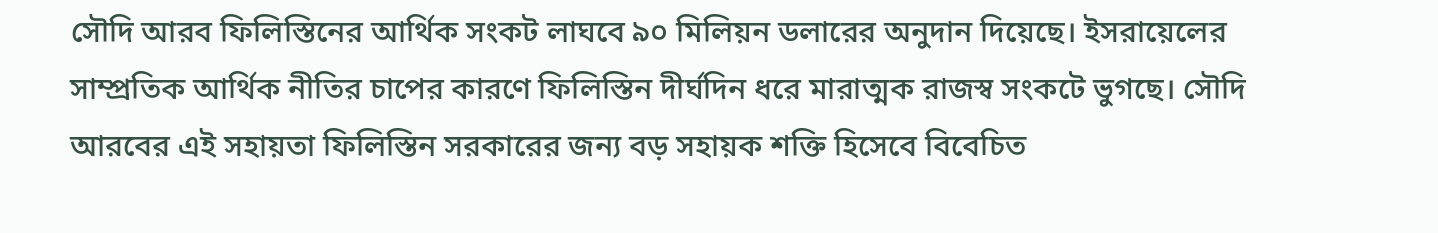সৌদি আরব ফিলিস্তিনের আর্থিক সংকট লাঘবে ৯০ মিলিয়ন ডলারের অনুদান দিয়েছে। ইসরায়েলের সাম্প্রতিক আর্থিক নীতির চাপের কারণে ফিলিস্তিন দীর্ঘদিন ধরে মারাত্মক রাজস্ব সংকটে ভুগছে। সৌদি আরবের এই সহায়তা ফিলিস্তিন সরকারের জন্য বড় সহায়ক শক্তি হিসেবে বিবেচিত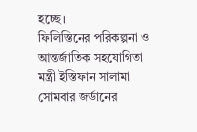হচ্ছে।
ফিলিস্তিনের পরিকল্পনা ও আন্তর্জাতিক সহযোগিতা মন্ত্রী ইস্তিফান সালামা সোমবার জর্ডানের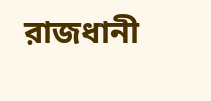রাজধানী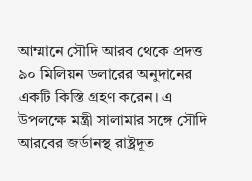আম্মানে সৌদি আরব থেকে প্রদত্ত ৯০ মিলিয়ন ডলারের অনুদানের একটি কিস্তি গ্রহণ করেন। এ উপলক্ষে মন্ত্রী সালামার সঙ্গে সৌদি আরবের জর্ডানস্থ রাষ্ট্রদূত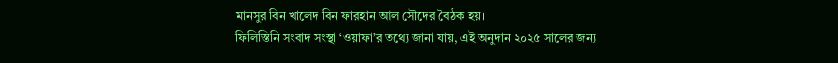মানসুর বিন খালেদ বিন ফারহান আল সৌদের বৈঠক হয়।
ফিলিস্তিনি সংবাদ সংস্থা ‘ওয়াফা’র তথ্যে জানা যায়, এই অনুদান ২০২৫ সালের জন্য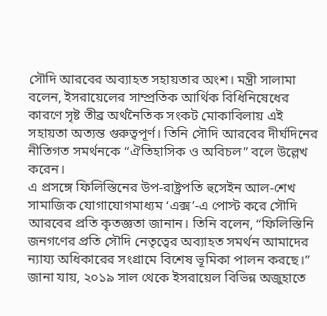সৌদি আরবের অব্যাহত সহায়তার অংশ। মন্ত্রী সালামা বলেন, ইসরায়েলের সাম্প্রতিক আর্থিক বিধিনিষেধের কারণে সৃষ্ট তীব্র অর্থনৈতিক সংকট মোকাবিলায় এই সহায়তা অত্যন্ত গুরুত্বপূর্ণ। তিনি সৌদি আরবের দীর্ঘদিনের নীতিগত সমর্থনকে “ঐতিহাসিক ও অবিচল” বলে উল্লেখ করেন।
এ প্রসঙ্গে ফিলিস্তিনের উপ-রাষ্ট্রপতি হুসেইন আল-শেখ সামাজিক যোগাযোগমাধ্যম ‘এক্স’-এ পোস্ট করে সৌদি আরবের প্রতি কৃতজ্ঞতা জানান। তিনি বলেন, “ফিলিস্তিনি জনগণের প্রতি সৌদি নেতৃত্বের অব্যাহত সমর্থন আমাদের ন্যায্য অধিকারের সংগ্রামে বিশেষ ভূমিকা পালন করছে।”
জানা যায়, ২০১৯ সাল থেকে ইসরায়েল বিভিন্ন অজুহাতে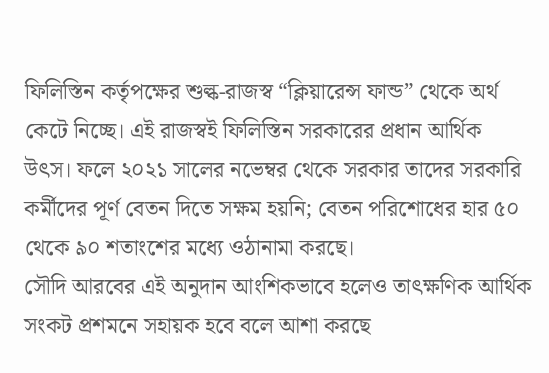ফিলিস্তিন কর্তৃপক্ষের শুল্ক-রাজস্ব “ক্লিয়ারেন্স ফান্ড” থেকে অর্থ কেটে নিচ্ছে। এই রাজস্বই ফিলিস্তিন সরকারের প্রধান আর্থিক উৎস। ফলে ২০২১ সালের নভেম্বর থেকে সরকার তাদের সরকারি কর্মীদের পূর্ণ বেতন দিতে সক্ষম হয়নি; বেতন পরিশোধের হার ৫০ থেকে ৯০ শতাংশের মধ্যে ওঠানামা করছে।
সৌদি আরবের এই অনুদান আংশিকভাবে হলেও তাৎক্ষণিক আর্থিক সংকট প্রশমনে সহায়ক হবে বলে আশা করছে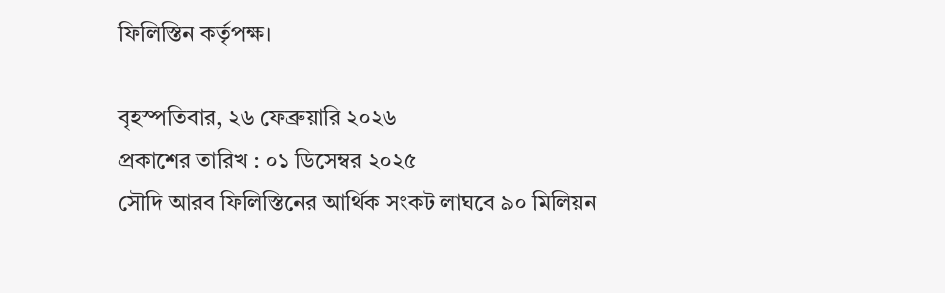ফিলিস্তিন কর্তৃপক্ষ।

বৃহস্পতিবার, ২৬ ফেব্রুয়ারি ২০২৬
প্রকাশের তারিখ : ০১ ডিসেম্বর ২০২৫
সৌদি আরব ফিলিস্তিনের আর্থিক সংকট লাঘবে ৯০ মিলিয়ন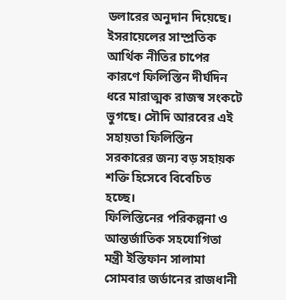ডলারের অনুদান দিয়েছে। ইসরায়েলের সাম্প্রতিক আর্থিক নীতির চাপের কারণে ফিলিস্তিন দীর্ঘদিন ধরে মারাত্মক রাজস্ব সংকটে ভুগছে। সৌদি আরবের এই সহায়তা ফিলিস্তিন সরকারের জন্য বড় সহায়ক শক্তি হিসেবে বিবেচিত হচ্ছে।
ফিলিস্তিনের পরিকল্পনা ও আন্তর্জাতিক সহযোগিতা মন্ত্রী ইস্তিফান সালামা সোমবার জর্ডানের রাজধানী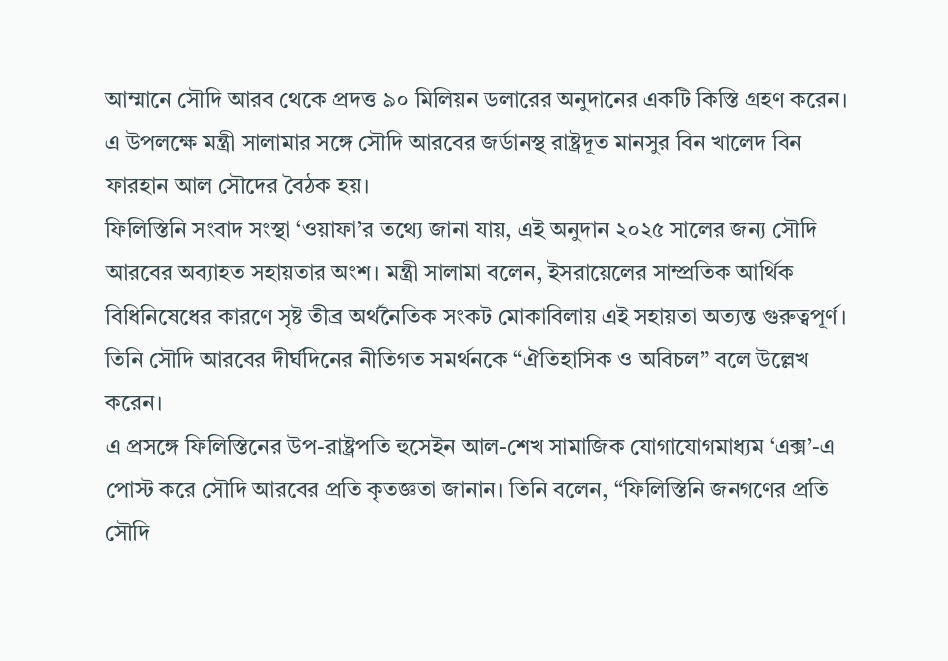আম্মানে সৌদি আরব থেকে প্রদত্ত ৯০ মিলিয়ন ডলারের অনুদানের একটি কিস্তি গ্রহণ করেন। এ উপলক্ষে মন্ত্রী সালামার সঙ্গে সৌদি আরবের জর্ডানস্থ রাষ্ট্রদূত মানসুর বিন খালেদ বিন ফারহান আল সৌদের বৈঠক হয়।
ফিলিস্তিনি সংবাদ সংস্থা ‘ওয়াফা’র তথ্যে জানা যায়, এই অনুদান ২০২৫ সালের জন্য সৌদি আরবের অব্যাহত সহায়তার অংশ। মন্ত্রী সালামা বলেন, ইসরায়েলের সাম্প্রতিক আর্থিক বিধিনিষেধের কারণে সৃষ্ট তীব্র অর্থনৈতিক সংকট মোকাবিলায় এই সহায়তা অত্যন্ত গুরুত্বপূর্ণ। তিনি সৌদি আরবের দীর্ঘদিনের নীতিগত সমর্থনকে “ঐতিহাসিক ও অবিচল” বলে উল্লেখ করেন।
এ প্রসঙ্গে ফিলিস্তিনের উপ-রাষ্ট্রপতি হুসেইন আল-শেখ সামাজিক যোগাযোগমাধ্যম ‘এক্স’-এ পোস্ট করে সৌদি আরবের প্রতি কৃতজ্ঞতা জানান। তিনি বলেন, “ফিলিস্তিনি জনগণের প্রতি সৌদি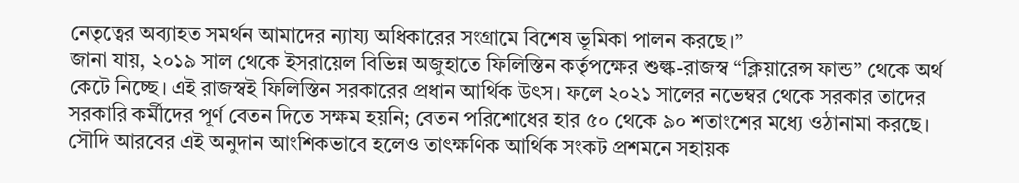নেতৃত্বের অব্যাহত সমর্থন আমাদের ন্যায্য অধিকারের সংগ্রামে বিশেষ ভূমিকা পালন করছে।”
জানা যায়, ২০১৯ সাল থেকে ইসরায়েল বিভিন্ন অজুহাতে ফিলিস্তিন কর্তৃপক্ষের শুল্ক-রাজস্ব “ক্লিয়ারেন্স ফান্ড” থেকে অর্থ কেটে নিচ্ছে। এই রাজস্বই ফিলিস্তিন সরকারের প্রধান আর্থিক উৎস। ফলে ২০২১ সালের নভেম্বর থেকে সরকার তাদের সরকারি কর্মীদের পূর্ণ বেতন দিতে সক্ষম হয়নি; বেতন পরিশোধের হার ৫০ থেকে ৯০ শতাংশের মধ্যে ওঠানামা করছে।
সৌদি আরবের এই অনুদান আংশিকভাবে হলেও তাৎক্ষণিক আর্থিক সংকট প্রশমনে সহায়ক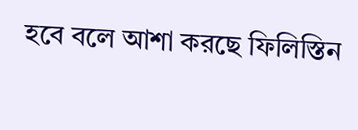হবে বলে আশা করছে ফিলিস্তিন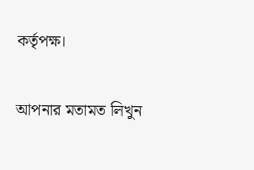কর্তৃপক্ষ।

আপনার মতামত লিখুন